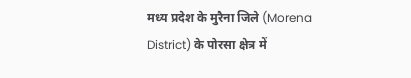मध्य प्रदेश के मुरैना जिले (Morena District) के पोरसा क्षेत्र में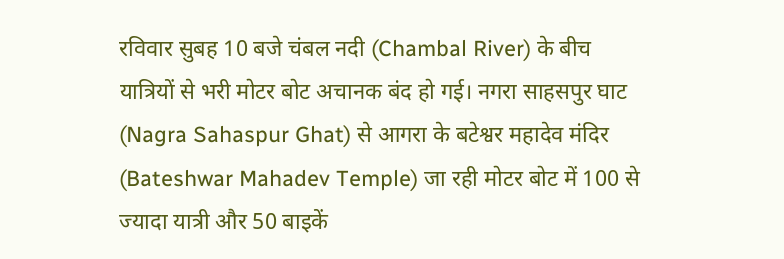रविवार सुबह 10 बजे चंबल नदी (Chambal River) के बीच यात्रियों से भरी मोटर बोट अचानक बंद हो गई। नगरा साहसपुर घाट (Nagra Sahaspur Ghat) से आगरा के बटेश्वर महादेव मंदिर (Bateshwar Mahadev Temple) जा रही मोटर बोट में 100 से ज्यादा यात्री और 50 बाइकें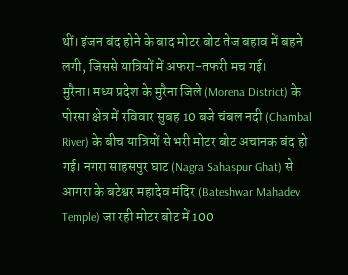थीं। इंजन बंद होने के बाद मोटर बोट तेज बहाव में बहने लगी, जिससे यात्रियों में अफरा-तफरी मच गई।
मुरैना। मध्य प्रदेश के मुरैना जिले (Morena District) के पोरसा क्षेत्र में रविवार सुबह 10 बजे चंबल नदी (Chambal River) के बीच यात्रियों से भरी मोटर बोट अचानक बंद हो गई। नगरा साहसपुर घाट (Nagra Sahaspur Ghat) से आगरा के बटेश्वर महादेव मंदिर (Bateshwar Mahadev Temple) जा रही मोटर बोट में 100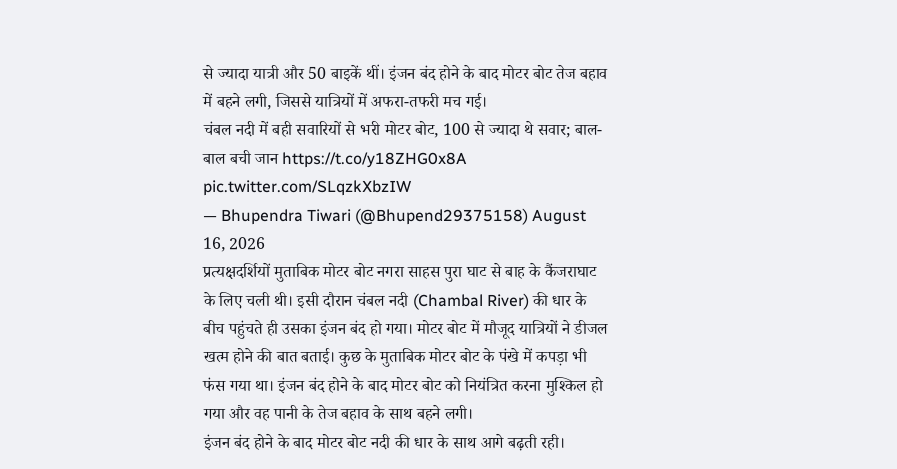से ज्यादा यात्री और 50 बाइकें थीं। इंजन बंद होने के बाद मोटर बोट तेज बहाव में बहने लगी, जिससे यात्रियों में अफरा-तफरी मच गई।
चंबल नदी में बही सवारियों से भरी मोटर बोट, 100 से ज्यादा थे सवार; बाल-बाल बची जान https://t.co/y18ZHG0x8A pic.twitter.com/SLqzkXbzIW
— Bhupendra Tiwari (@Bhupend29375158) August 16, 2026
प्रत्यक्षदर्शियों मुताबिक मोटर बोट नगरा साहस पुरा घाट से बाह के कैंजराघाट के लिए चली थी। इसी दौरान चंबल नदी (Chambal River) की धार के बीच पहुंचते ही उसका इंजन बंद हो गया। मोटर बोट में मौजूद यात्रियों ने डीजल खत्म होने की बात बताई। कुछ के मुताबिक मोटर बोट के पंखे में कपड़ा भी फंस गया था। इंजन बंद होने के बाद मोटर बोट को नियंत्रित करना मुश्किल हो गया और वह पानी के तेज बहाव के साथ बहने लगी।
इंजन बंद होने के बाद मोटर बोट नदी की धार के साथ आगे बढ़ती रही।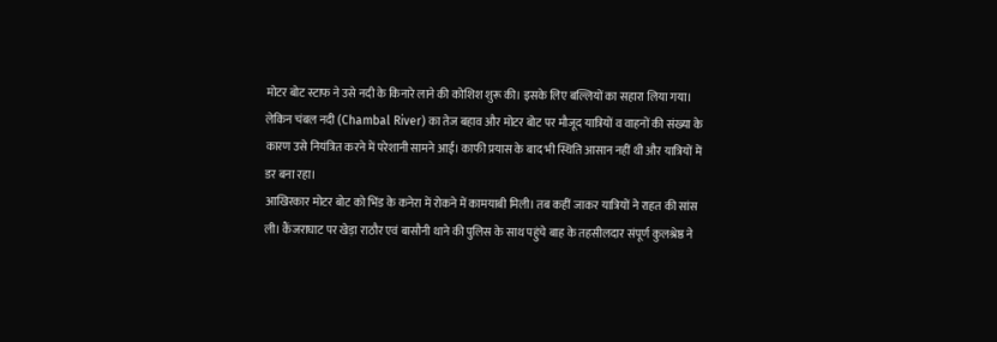मोटर बोट स्टाफ ने उसे नदी के किनारे लाने की कोशिश शुरू की। इसके लिए बल्लियों का सहारा लिया गया। लेकिन चंबल नदी (Chambal River) का तेज बहाव और मोटर बोट पर मौजूद यात्रियों व वाहनों की संख्या के कारण उसे नियंत्रित करने में परेशानी सामने आई। काफी प्रयास के बाद भी स्थिति आसान नहीं थी और यात्रियों में डर बना रहा।
आखिरकार मोटर बोट को भिंड के कनेरा में रोकने में कामयाबी मिली। तब कहीं जाकर यात्रियों ने राहत की सांस ली। कैंजराघाट पर खेड़ा राठौर एवं बासौनी थाने की पुलिस के साथ पहुंचे बाह के तहसीलदार संपूर्ण कुलश्रेष्ठ ने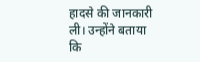हादसे की जानकारी ली। उन्होंने बताया कि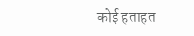कोई हताहत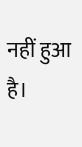नहीं हुआ है।